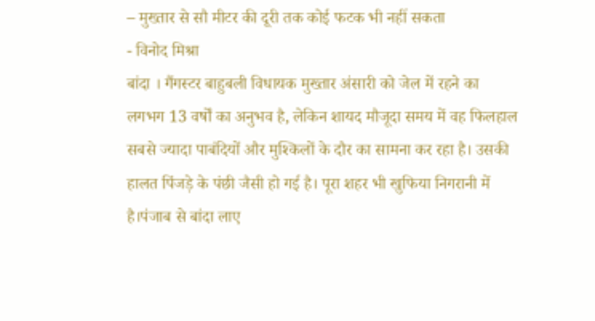– मुख्तार से सौ मीटर की दूरी तक कोई फटक भी नहीं सकता
- विनोद मिश्रा
बांदा । गैंगस्टर बाहुबली विधायक मुख्तार अंसारी को जेल में रहने का लगभग 13 वर्षों का अनुभव है, लेकिन शायद मौजूदा समय में वह फिलहाल सबसे ज्यादा पाबंदियों और मुश्किलों के दौर का सामना कर रहा है। उसकी हालत पिंजड़े के पंछी जैसी हो गई है। पूरा शहर भी खुफिया निगरानी में है।पंजाब से बांदा लाए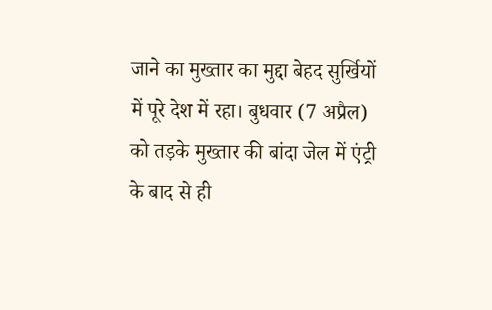जाने का मुख्तार का मुद्दा बेहद सुर्खियों में पूरे देश में रहा। बुधवार (7 अप्रैल) को तड़के मुख्तार की बांदा जेल में एंट्री के बाद से ही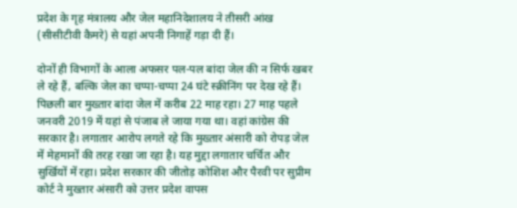प्रदेश के गृह मंत्रालय और जेल महानिदेशालय ने तीसरी आंख (सीसीटीवी कैमरे) से यहां अपनी निगाहें गड़ा दी हैं।

दोनों ही विभागों के आला अफसर पल-पल बांदा जेल की न सिर्फ खबर ले रहे हैं, बल्कि जेल का चप्पा-चप्पा 24 घंटे स्क्रीनिंग पर देख रहे हैं। पिछली बार मुख्तार बांदा जेल में करीब 22 माह रहा। 27 माह पहले जनवरी 2019 में यहां से पंजाब ले जाया गया था। वहां कांग्रेस की सरकार है। लगातार आरोप लगते रहे कि मुख्तार अंसारी को रोपड़ जेल में मेहमानों की तरह रखा जा रहा है। यह मुद्दा लगातार चर्चित और सुर्खियों में रहा। प्रदेश सरकार की जीतोड़ कोशिश और पैरवी पर सुप्रीम कोर्ट ने मुख्तार अंसारी को उत्तर प्रदेश वापस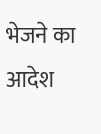भेजने का आदेश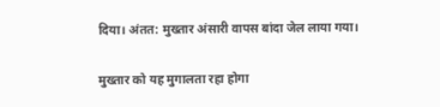दिया। अंतत: मुख्तार अंसारी वापस बांदा जेल लाया गया।

मुख्तार को यह मुगालता रहा होगा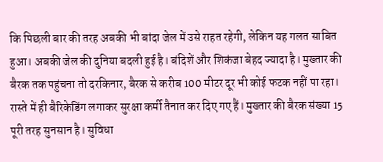कि पिछली बार की तरह अबकी भी बांदा जेल में उसे राहत रहेगी, लेकिन यह गलत साबित हुआ। अबकी जेल की दुनिया बदली हुई है। बंदिशें और शिकंजा बेहद ज्यादा है। मुख्तार की बैरक तक पहुंचना तो दरकिनार, बैरक से करीब 100 मीटर दूर भी कोई फटक नहीं पा रहा। रास्ते में ही बैरिकेडिंग लगाकर सुरक्षा कर्मी तैनात कर दिए गए हैं। मुख्तार की बैरक संख्या 15 पूरी तरह सुनसान है। सुविधा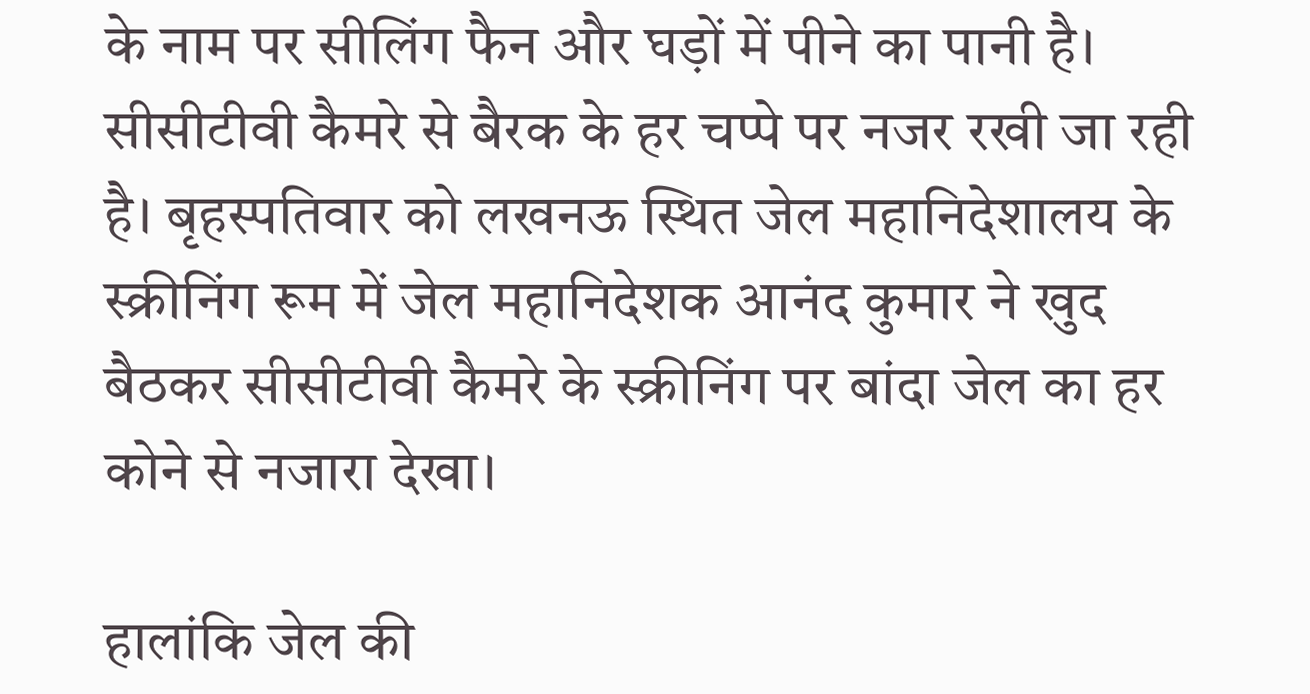के नाम पर सीलिंग फैन और घड़ों में पीने का पानी है। सीसीटीवी कैमरे से बैरक के हर चप्पे पर नजर रखी जा रही है। बृहस्पतिवार को लखनऊ स्थित जेल महानिदेशालय के स्क्रीनिंग रूम में जेल महानिदेशक आनंद कुमार ने खुद बैठकर सीसीटीवी कैमरे के स्क्रीनिंग पर बांदा जेल का हर कोने से नजारा देखा।

हालांकि जेल की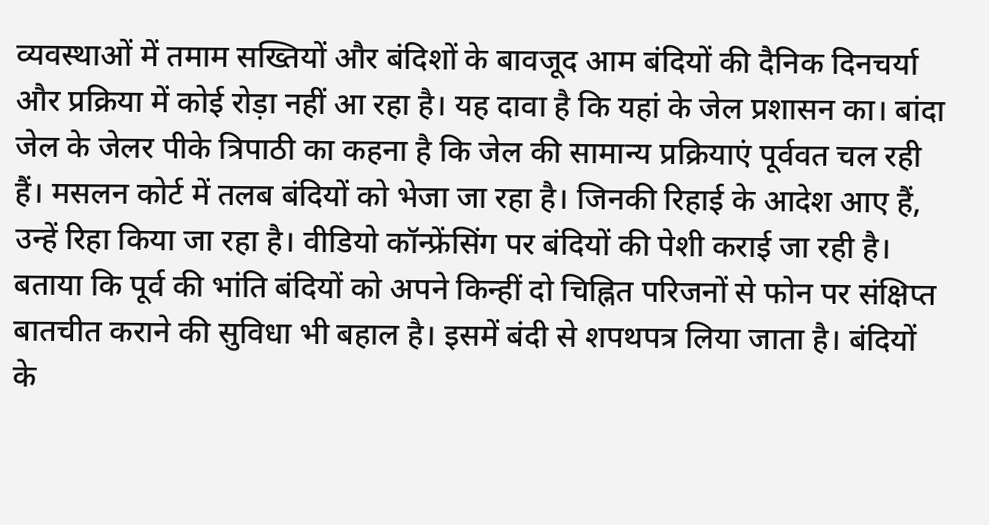व्यवस्थाओं में तमाम सख्तियों और बंदिशों के बावजूद आम बंदियों की दैनिक दिनचर्या और प्रक्रिया में कोई रोड़ा नहीं आ रहा है। यह दावा है कि यहां के जेल प्रशासन का। बांदा जेल के जेलर पीके त्रिपाठी का कहना है कि जेल की सामान्य प्रक्रियाएं पूर्ववत चल रही हैं। मसलन कोर्ट में तलब बंदियों को भेजा जा रहा है। जिनकी रिहाई के आदेश आए हैं, उन्हें रिहा किया जा रहा है। वीडियो कॉन्फ्रेंसिंग पर बंदियों की पेशी कराई जा रही है। बताया कि पूर्व की भांति बंदियों को अपने किन्हीं दो चिह्नित परिजनों से फोन पर संक्षिप्त बातचीत कराने की सुविधा भी बहाल है। इसमें बंदी से शपथपत्र लिया जाता है। बंदियों के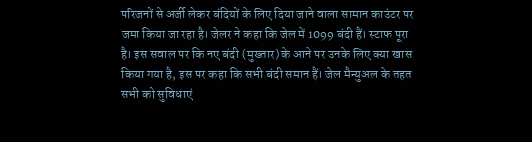परिजनों से अर्जी लेकर बंदियों के लिए दिया जाने वाला सामान काउंटर पर जमा किया जा रहा है। जेलर ने कहा कि जेल में 1099 बंदी हैं। स्टाफ पूरा है। इस सवाल पर कि नए बंदी (मुख्तार) के आने पर उनके लिए क्या खास किया गया है, इस पर कहा कि सभी बंदी समान हैं। जेल मैन्युअल के तहत सभी को सुविधाएं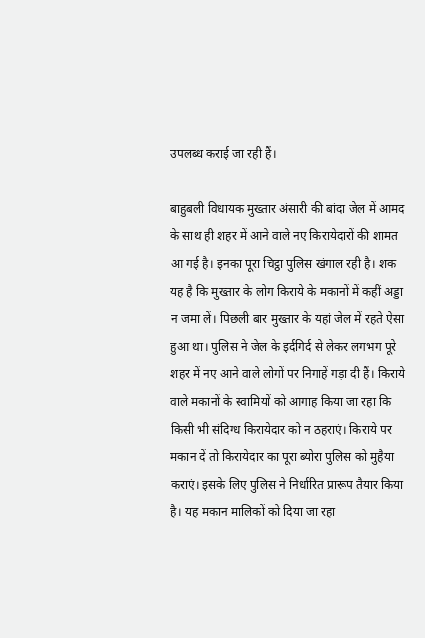उपलब्ध कराई जा रही हैं।

बाहुबली विधायक मुख्तार अंसारी की बांदा जेल में आमद के साथ ही शहर में आने वाले नए किरायेदारों की शामत आ गई है। इनका पूरा चिट्ठा पुलिस खंगाल रही है। शक यह है कि मुख्तार के लोग किराये के मकानों में कहीं अड्डा न जमा लें। पिछली बार मुख्तार के यहां जेल में रहते ऐसा हुआ था। पुलिस ने जेल के इर्दगिर्द से लेकर लगभग पूरे शहर में नए आने वाले लोगों पर निगाहें गड़ा दी हैं। किराये वाले मकानों के स्वामियों को आगाह किया जा रहा कि किसी भी संदिग्ध किरायेदार को न ठहराएं। किराये पर मकान दें तो किरायेदार का पूरा ब्योरा पुलिस को मुहैया कराएं। इसके लिए पुलिस ने निर्धारित प्रारूप तैयार किया है। यह मकान मालिकों को दिया जा रहा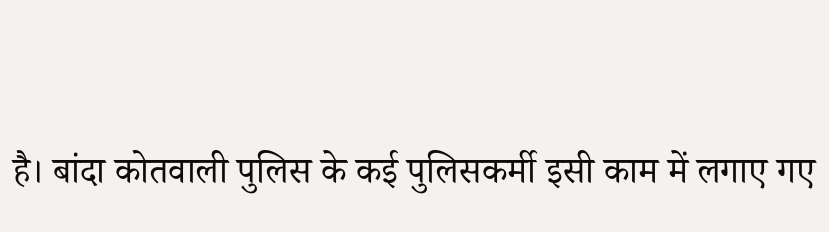है। बांदा कोतवाली पुलिस के कई पुलिसकर्मी इसी काम में लगाए गए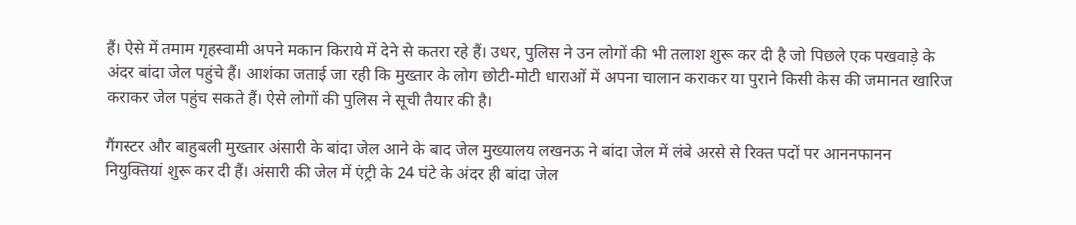हैं। ऐसे में तमाम गृहस्वामी अपने मकान किराये में देने से कतरा रहे हैं। उधर, पुलिस ने उन लोगों की भी तलाश शुरू कर दी है जो पिछले एक पखवाड़े के अंदर बांदा जेल पहुंचे हैं। आशंका जताई जा रही कि मुख्तार के लोग छोटी-मोटी धाराओं में अपना चालान कराकर या पुराने किसी केस की जमानत खारिज कराकर जेल पहुंच सकते हैं। ऐसे लोगों की पुलिस ने सूची तैयार की है।

गैंगस्टर और बाहुबली मुख्तार अंसारी के बांदा जेल आने के बाद जेल मुख्यालय लखनऊ ने बांदा जेल में लंबे अरसे से रिक्त पदों पर आननफानन नियुक्तियां शुरू कर दी हैं। अंसारी की जेल में एंट्री के 24 घंटे के अंदर ही बांदा जेल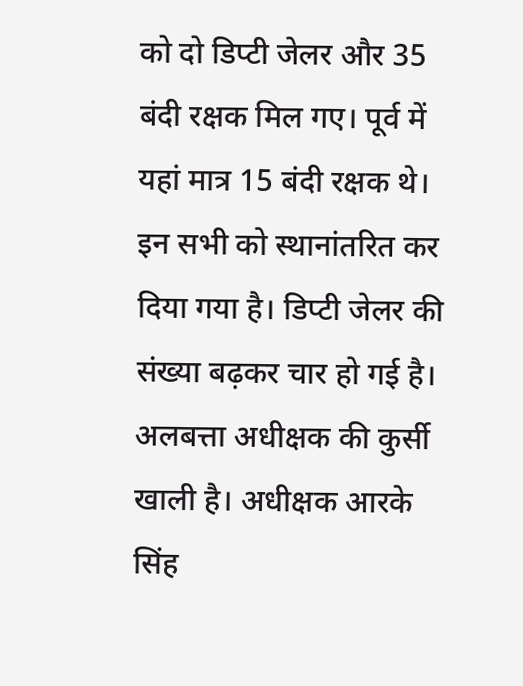को दो डिप्टी जेलर और 35 बंदी रक्षक मिल गए। पूर्व में यहां मात्र 15 बंदी रक्षक थे। इन सभी को स्थानांतरित कर दिया गया है। डिप्टी जेलर की संख्या बढ़कर चार हो गई है। अलबत्ता अधीक्षक की कुर्सी खाली है। अधीक्षक आरके सिंह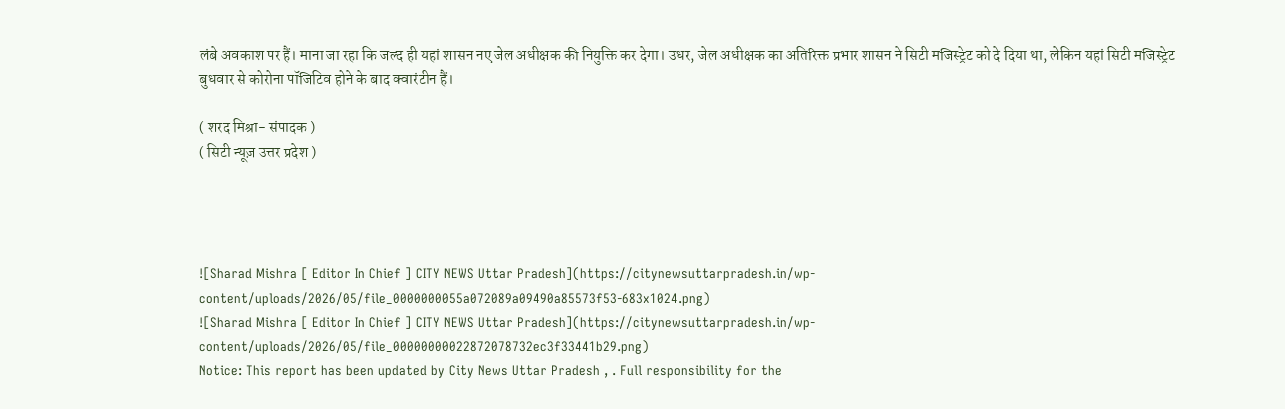लंबे अवकाश पर हैं। माना जा रहा कि जल्द ही यहां शासन नए जेल अधीक्षक की नियुक्ति कर देगा। उधर, जेल अधीक्षक का अतिरिक्त प्रभार शासन ने सिटी मजिस्ट्रेट को दे दिया था, लेकिन यहां सिटी मजिस्ट्रेट बुधवार से कोरोना पॉजिटिव होने के बाद क्वारंटीन हैं।

( शरद मिश्रा- संपादक )
( सिटी न्यूज़ उत्तर प्रदेश )




![Sharad Mishra [ Editor In Chief ] CITY NEWS Uttar Pradesh](https://citynewsuttarpradesh.in/wp-content/uploads/2026/05/file_0000000055a072089a09490a85573f53-683x1024.png)
![Sharad Mishra [ Editor In Chief ] CITY NEWS Uttar Pradesh](https://citynewsuttarpradesh.in/wp-content/uploads/2026/05/file_00000000022872078732ec3f33441b29.png)
Notice: This report has been updated by City News Uttar Pradesh , . Full responsibility for the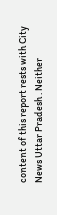content of this report rests with City News Uttar Pradesh . Neither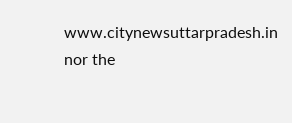www.citynewsuttarpradesh.in nor the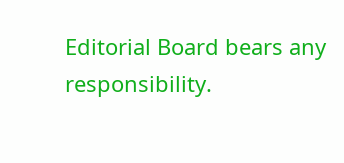Editorial Board bears any responsibility.